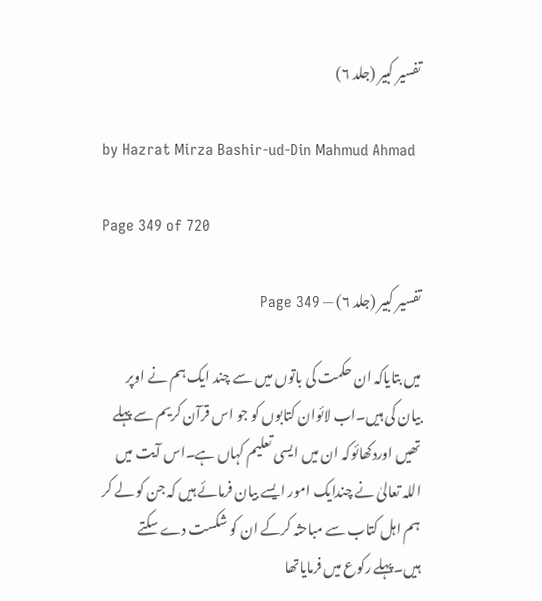تفسیر کبیر (جلد ۶)

by Hazrat Mirza Bashir-ud-Din Mahmud Ahmad

Page 349 of 720

تفسیر کبیر (جلد ۶) — Page 349

میں بتایاکہ ان حکمت کی باتوں میں سے چند ایک ہم نے اوپر بیان کی ہیں۔اب لائوان کتابوں کو جو اس قرآن کریم سے پہلے تھیں اوردکھائوکہ ان میں ایسی تعلیم کہاں ہے۔اس آیت میں اللہ تعالیٰ نے چندایک امور ایسے بیان فرمائے ہیں کہ جن کو لے کر ہم اہل کتاب سے مباحثہ کرکے ان کو شکست دے سکتے ہیں۔پہلے رکوع میں فرمایاتھا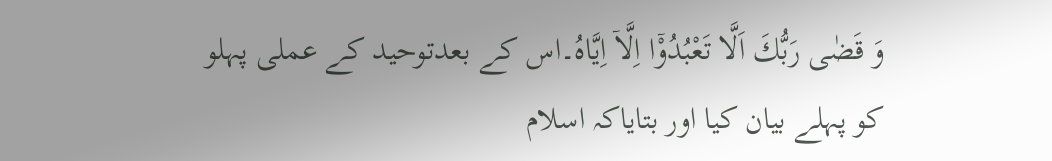وَ قَضٰى رَبُّكَ اَلَّا تَعْبُدُوْۤا اِلَّاۤ اِيَّاهُ۔اس کے بعدتوحید کے عملی پہلو کو پہلے بیان کیا اور بتایاکہ اسلام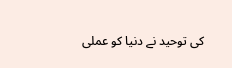کی توحید نے دنیا کو عملی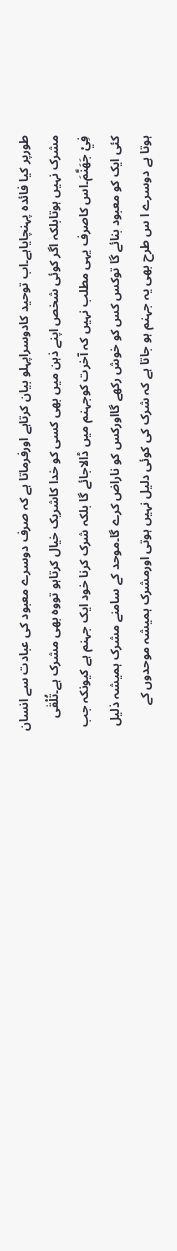طورپر کیا فائدہ پہنچایاہے۔اب توحید کادوسراپہلو بیان کرتاہے اورفرماتا ہے کہ صرف دوسرے معبود کی عبادت سے انسان مشرک نہیں ہوتابلکہ اگر کوئی شخص اپنے ذہن میں بھی کسی کو خدا کاشریک خیال کرتاہو تووہ بھی مشرک ہے۔تُلْقٰى فِيْ جَهَنَّمَ۔اس کاصرف یہی مطلب نہیں کہ آخرت کوجہنم میں ڈالاجائے گا بلکہ شرک کرنا خود ایک جہنم ہے کیونکہ جب کئی ایک کو معبود بنائے گا توکس کس کو خوش رکھے گااورکس کو ناراض کرے گا۔موحد کے سامنے مشرک ہمیشہ ذلیل ہوتا ہے دوسرے ا س طرح بھی یہ جہنم ہو جاتا ہے کہ شرک کی کوئی دلیل نہیں ہوتی اورمشرک ہمیشہ موحدوں کے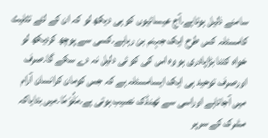سامنے ذلیل ہوتاہے۔آج عیسائیوں کو ہی دیکھ لو کہ ان کے لئے تثلیث کامسئلہ کس طرح ایک جہنم بن رہاہے۔کسی سے پوچھ کردیکھ لو خواہ کتنا بڑاپادری ہو وہ اس کی کو ئی دلیل نہ دے سکے گا۔صرف اورصرف توحید ہی ایک ایسامسئلہ ہے کہ جس کومان کرانسان آرام میں آجاتاہے اوراسی سے ٹھنڈک نصیب ہوتی ہے۔مَلُوْمًا۔میں بتایاکہ مشرک کے سرپر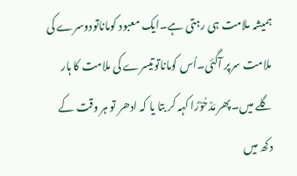ہمیشہ ملامت ہی رہتی ہے۔ایک معبود کوماناتودوسرے کی ملامت سرپر آگئی۔اُس کوماناتوتیسرے کی ملامت کا ہار گلے میں۔پھر مَدْحُوْرًا کہہ کر بتا یا کہ ادھر تو ہر وقت کے دکھ میں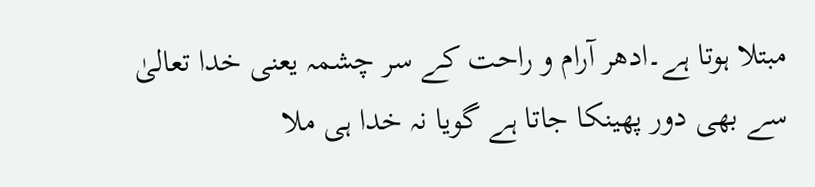مبتلا ہوتا ہے۔ادھر آرام و راحت کے سر چشمہ یعنی خدا تعالیٰ سے بھی دور پھینکا جاتا ہے گویا نہ خدا ہی ملا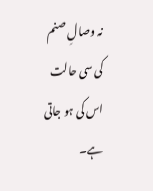نہ وصالِ صنم کی سی حالت اس کی ہو جاتی ہے۔